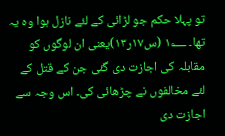تو پہلا حکم جو لڑائی کے لئے نازل ہوا وہ یہ تھا۔ ۱؂ (س۱۷ر۱۳)یعنی ان لوگوں کو مقابلہ کی اجازت دی گئی جن کے قتل کے لئے مخالفوں نے چڑھائی کی۔ اس وجہ سے اجازت دی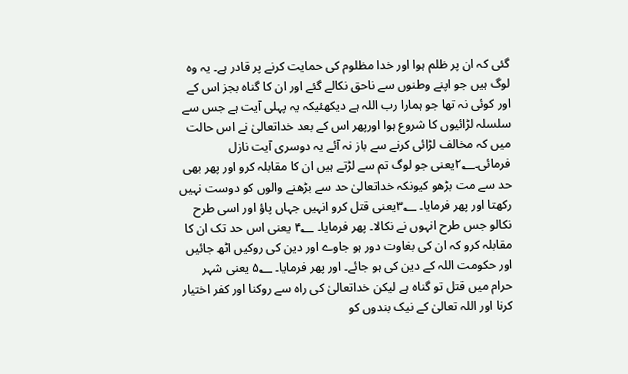گئی کہ ان پر ظلم ہوا اور خدا مظلوم کی حمایت کرنے پر قادر ہے۔ یہ وہ لوگ ہیں جو اپنے وطنوں سے ناحق نکالے گئے اور ان کا گناہ بجز اس کے اور کوئی نہ تھا جو ہمارا رب اللہ ہے دیکھئیکہ یہ پہلی آیت ہے جس سے سلسلہ لڑائیوں کا شروع ہوا اورپھر اس کے بعد خداتعالیٰ نے اس حالت میں کہ مخالف لڑائی کرنے سے باز نہ آئے یہ دوسری آیت نازل فرمائی۔۲؂یعنی جو لوگ تم سے لڑتے ہیں ان کا مقابلہ کرو اور پھر بھی حد سے مت بڑھو کیونکہ خداتعالیٰ حد سے بڑھنے والوں کو دوست نہیں رکھتا اور پھر فرمایا۔ ۳؂یعنی قتل کرو انہیں جہاں پاؤ اور اسی طرح نکالو جس طرح انہوں نے نکالا۔ پھر فرمایا۔ ۴؂ یعنی اس حد تک ان کا مقابلہ کرو کہ ان کی بغاوت دور ہو جاوے اور دین کی روکیں اٹھ جائیں اور حکومت اللہ کے دین کی ہو جائے۔ اور پھر فرمایا۔ ۵؂ یعنی شہر حرام میں قتل تو گناہ ہے لیکن خداتعالیٰ کی راہ سے روکنا اور کفر اختیار کرنا اور اللہ تعالیٰ کے نیک بندوں کو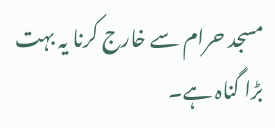مسجد حرام سے خارج کرنا یہ بہت بڑا گناہ ہے۔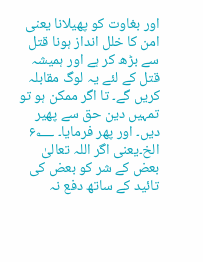اور بغاوت کو پھیلانا یعنی امن کا خلل انداز ہونا قتل سے بڑھ کر ہے اور ہمیشہ قتل کے لئے یہ لوگ مقابلہ کریں گے۔ تا اگر ممکن ہو تو تمہیں دین حق سے پھیر دیں۔ اور پھر فرمایا۔ ۶؂ الخ۔یعنی اگر اللہ تعالیٰ بعض کے شر کو بعض کی تائید کے ساتھ دفع نہ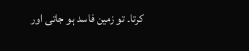کرتا۔ تو زمین فاسد ہو جاتی اور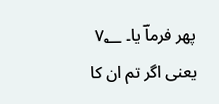پھر فرماؔ یا۔ ۷؂ یعنی اگر تم ان کا